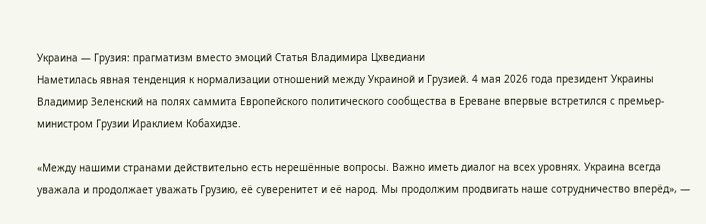Украина — Грузия: прагматизм вместо эмоций Статья Владимира Цхведиани
Наметилась явная тенденция к нормализации отношений между Украиной и Грузией. 4 мая 2026 года президент Украины Владимир Зеленский на полях саммита Европейского политического сообщества в Ереване впервые встретился с премьер-министром Грузии Ираклием Кобахидзе.

«Между нашими странами действительно есть нерешённые вопросы. Важно иметь диалог на всех уровнях. Украина всегда уважала и продолжает уважать Грузию, её суверенитет и её народ. Мы продолжим продвигать наше сотрудничество вперёд», —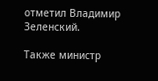отметил Владимир Зеленский.

Также министр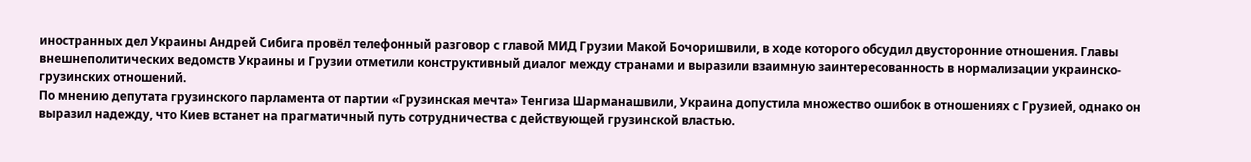иностранных дел Украины Андрей Сибига провёл телефонный разговор с главой МИД Грузии Макой Бочоришвили, в ходе которого обсудил двусторонние отношения. Главы внешнеполитических ведомств Украины и Грузии отметили конструктивный диалог между странами и выразили взаимную заинтересованность в нормализации украинско-грузинских отношений.
По мнению депутата грузинского парламента от партии «Грузинская мечта» Тенгиза Шарманашвили, Украина допустила множество ошибок в отношениях с Грузией, однако он выразил надежду, что Киев встанет на прагматичный путь сотрудничества с действующей грузинской властью.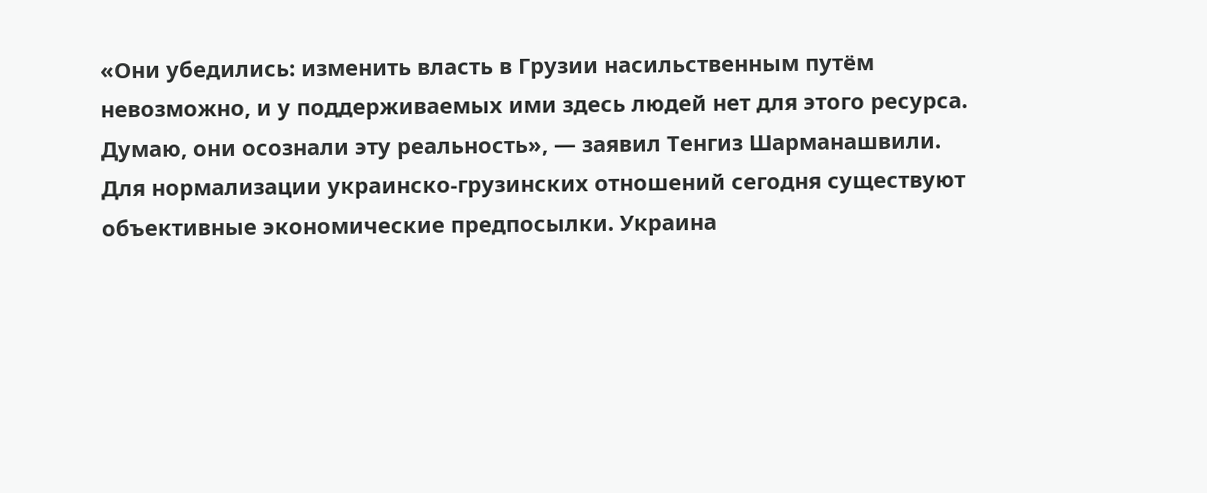«Они убедились: изменить власть в Грузии насильственным путём невозможно, и у поддерживаемых ими здесь людей нет для этого ресурса. Думаю, они осознали эту реальность», — заявил Тенгиз Шарманашвили.
Для нормализации украинско-грузинских отношений сегодня существуют объективные экономические предпосылки. Украина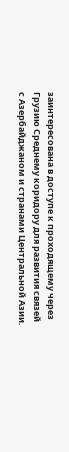заинтересована в доступе к проходящему через Грузию Среднему коридору для развития связей с Азербайджаном и странами Центральной Азии.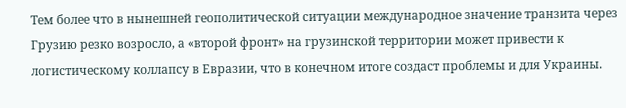Тем более что в нынешней геополитической ситуации международное значение транзита через Грузию резко возросло, а «второй фронт» на грузинской территории может привести к логистическому коллапсу в Евразии, что в конечном итоге создаст проблемы и для Украины.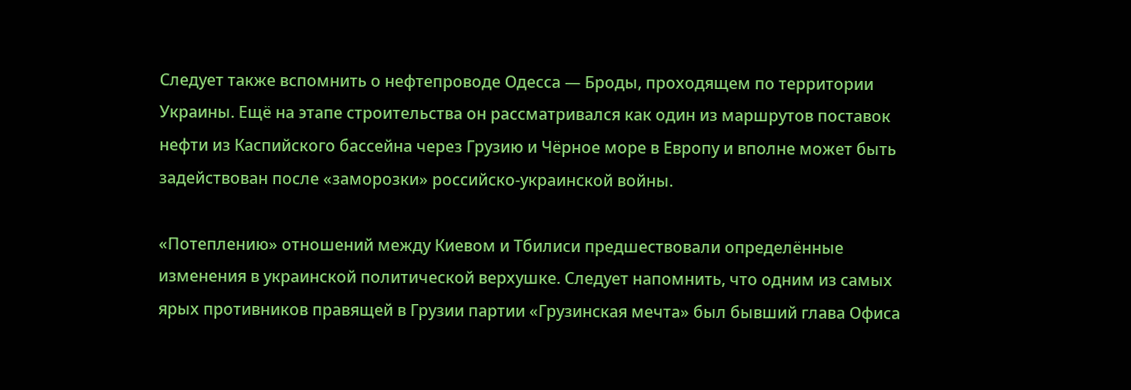Следует также вспомнить о нефтепроводе Одесса — Броды, проходящем по территории Украины. Ещё на этапе строительства он рассматривался как один из маршрутов поставок нефти из Каспийского бассейна через Грузию и Чёрное море в Европу и вполне может быть задействован после «заморозки» российско-украинской войны.

«Потеплению» отношений между Киевом и Тбилиси предшествовали определённые изменения в украинской политической верхушке. Следует напомнить, что одним из самых ярых противников правящей в Грузии партии «Грузинская мечта» был бывший глава Офиса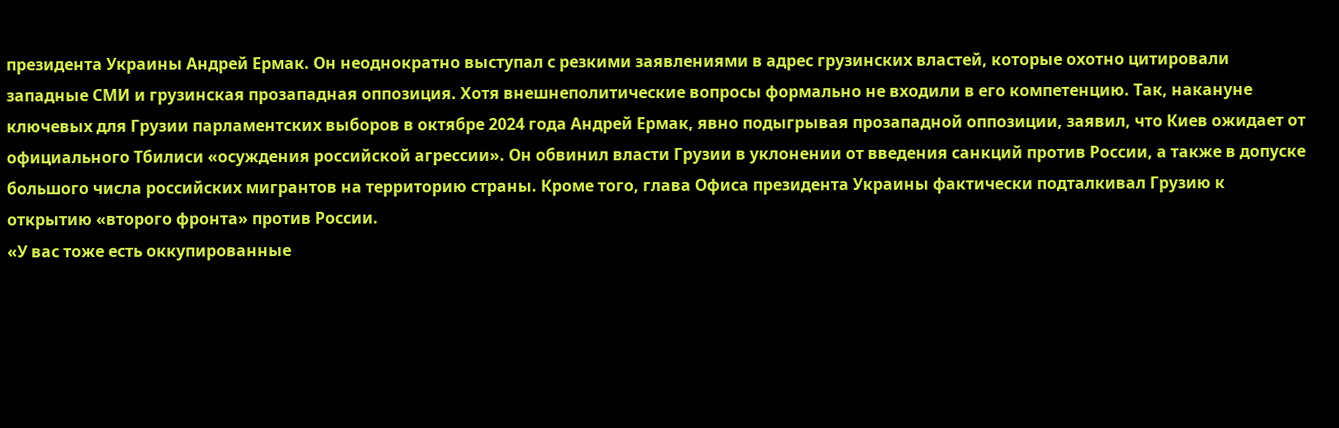президента Украины Андрей Ермак. Он неоднократно выступал с резкими заявлениями в адрес грузинских властей, которые охотно цитировали западные СМИ и грузинская прозападная оппозиция. Хотя внешнеполитические вопросы формально не входили в его компетенцию. Так, накануне ключевых для Грузии парламентских выборов в октябре 2024 года Андрей Ермак, явно подыгрывая прозападной оппозиции, заявил, что Киев ожидает от официального Тбилиси «осуждения российской агрессии». Он обвинил власти Грузии в уклонении от введения санкций против России, а также в допуске большого числа российских мигрантов на территорию страны. Кроме того, глава Офиса президента Украины фактически подталкивал Грузию к открытию «второго фронта» против России.
«У вас тоже есть оккупированные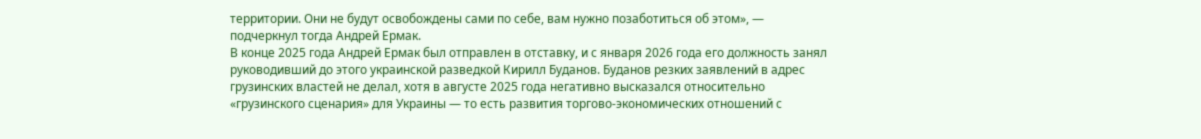территории. Они не будут освобождены сами по себе, вам нужно позаботиться об этом», — подчеркнул тогда Андрей Ермак.
В конце 2025 года Андрей Ермак был отправлен в отставку, и с января 2026 года его должность занял руководивший до этого украинской разведкой Кирилл Буданов. Буданов резких заявлений в адрес грузинских властей не делал, хотя в августе 2025 года негативно высказался относительно «грузинского сценария» для Украины — то есть развития торгово-экономических отношений с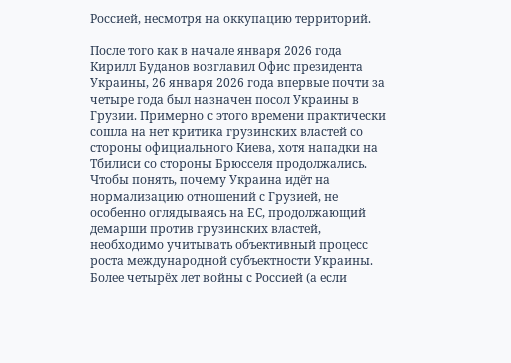Россией, несмотря на оккупацию территорий.

После того как в начале января 2026 года Кирилл Буданов возглавил Офис президента Украины, 26 января 2026 года впервые почти за четыре года был назначен посол Украины в Грузии. Примерно с этого времени практически сошла на нет критика грузинских властей со стороны официального Киева, хотя нападки на Тбилиси со стороны Брюсселя продолжались.
Чтобы понять, почему Украина идёт на нормализацию отношений с Грузией, не особенно оглядываясь на ЕС, продолжающий демарши против грузинских властей, необходимо учитывать объективный процесс роста международной субъектности Украины. Более четырёх лет войны с Россией (а если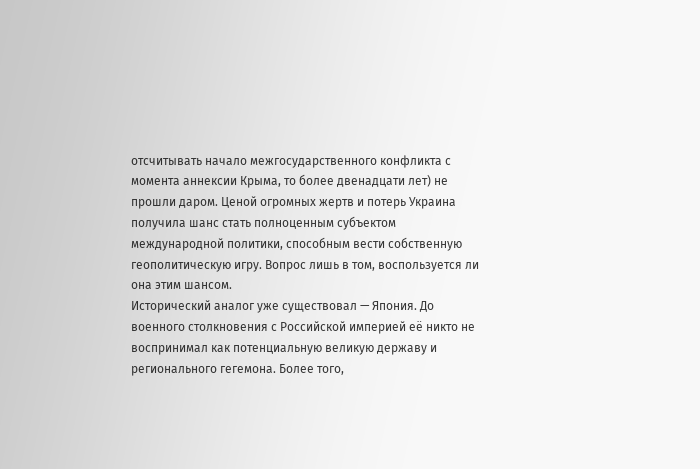отсчитывать начало межгосударственного конфликта с момента аннексии Крыма, то более двенадцати лет) не прошли даром. Ценой огромных жертв и потерь Украина получила шанс стать полноценным субъектом международной политики, способным вести собственную геополитическую игру. Вопрос лишь в том, воспользуется ли она этим шансом.
Исторический аналог уже существовал — Япония. До военного столкновения с Российской империей её никто не воспринимал как потенциальную великую державу и регионального гегемона. Более того,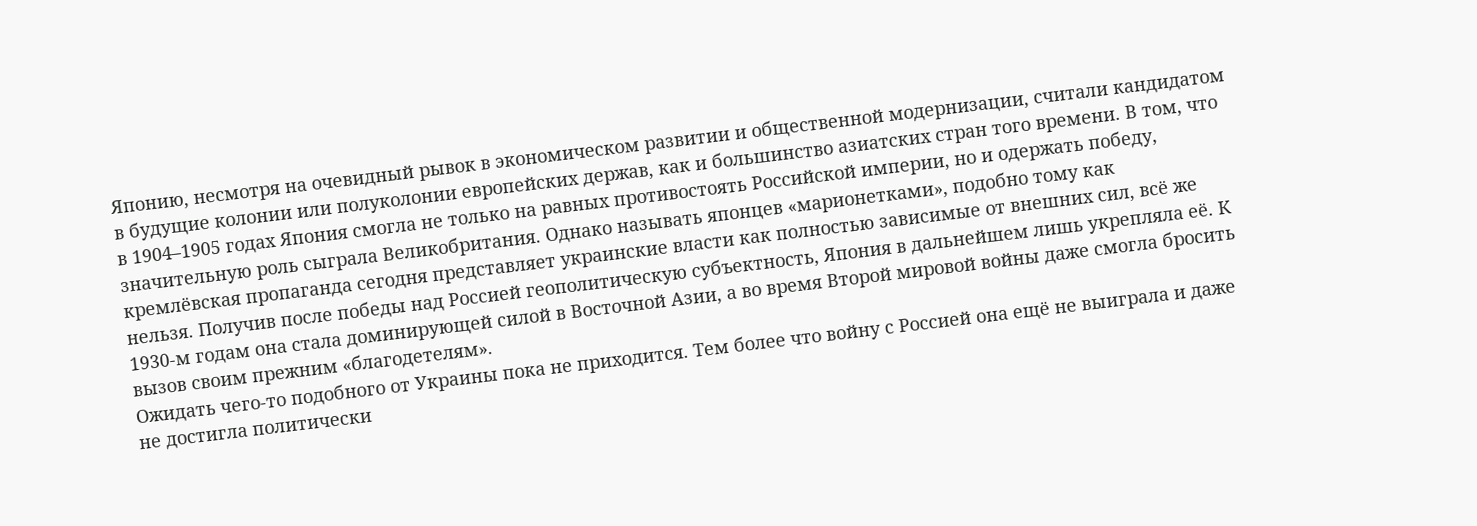Японию, несмотря на очевидный рывок в экономическом развитии и общественной модернизации, считали кандидатом в будущие колонии или полуколонии европейских держав, как и большинство азиатских стран того времени. В том, что в 1904–1905 годах Япония смогла не только на равных противостоять Российской империи, но и одержать победу, значительную роль сыграла Великобритания. Однако называть японцев «марионетками», подобно тому как кремлёвская пропаганда сегодня представляет украинские власти как полностью зависимые от внешних сил, всё же нельзя. Получив после победы над Россией геополитическую субъектность, Япония в дальнейшем лишь укрепляла её. К 1930-м годам она стала доминирующей силой в Восточной Азии, а во время Второй мировой войны даже смогла бросить вызов своим прежним «благодетелям».
Ожидать чего-то подобного от Украины пока не приходится. Тем более что войну с Россией она ещё не выиграла и даже не достигла политически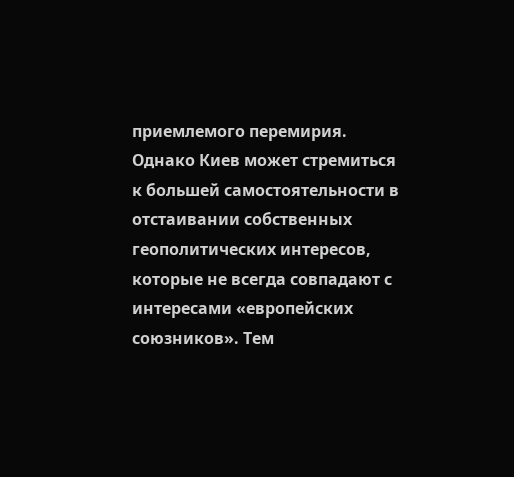приемлемого перемирия. Однако Киев может стремиться к большей самостоятельности в отстаивании собственных геополитических интересов, которые не всегда совпадают с интересами «европейских союзников». Тем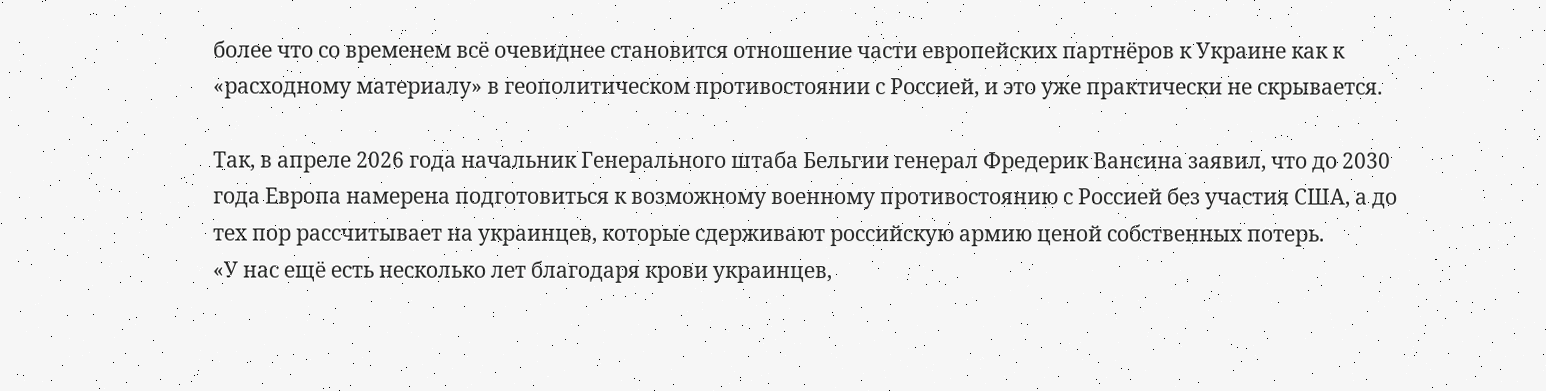более что со временем всё очевиднее становится отношение части европейских партнёров к Украине как к «расходному материалу» в геополитическом противостоянии с Россией, и это уже практически не скрывается.

Так, в апреле 2026 года начальник Генерального штаба Бельгии генерал Фредерик Вансина заявил, что до 2030 года Европа намерена подготовиться к возможному военному противостоянию с Россией без участия США, а до тех пор рассчитывает на украинцев, которые сдерживают российскую армию ценой собственных потерь.
«У нас ещё есть несколько лет благодаря крови украинцев,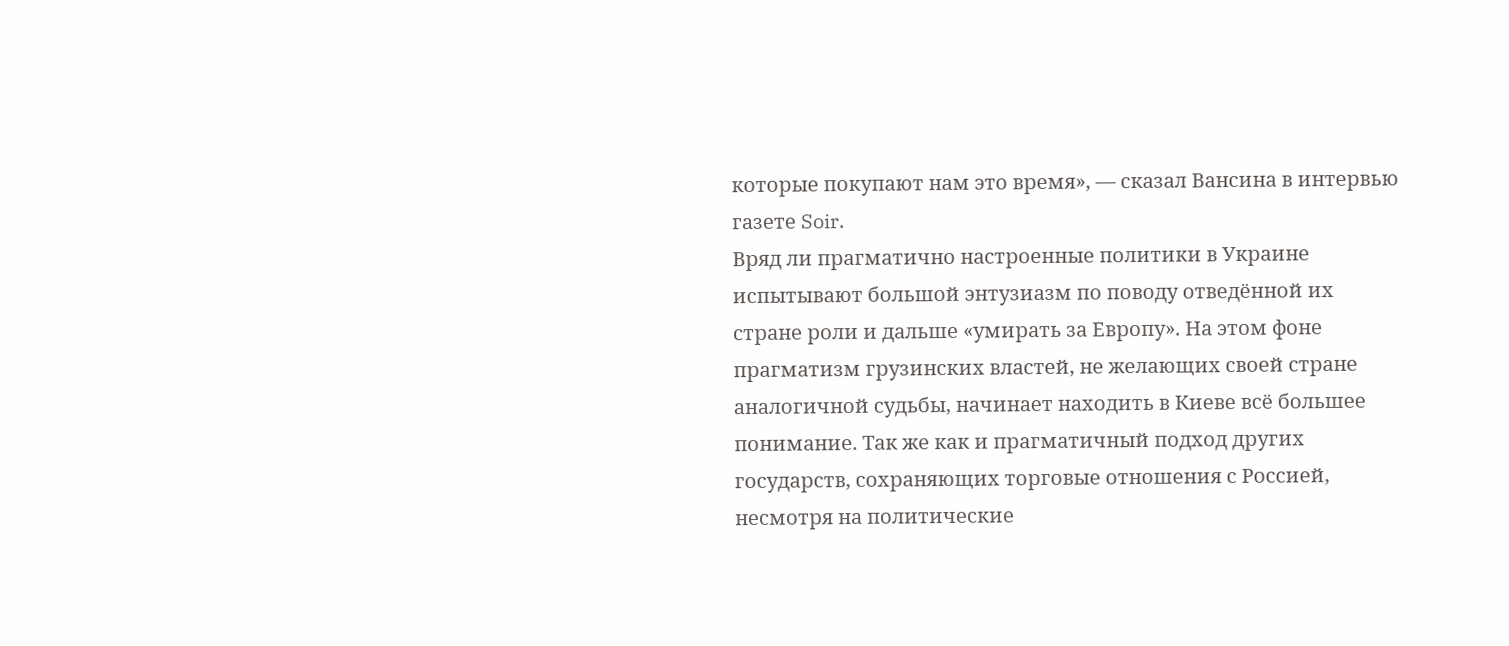которые покупают нам это время», — сказал Вансина в интервью газете Soir.
Вряд ли прагматично настроенные политики в Украине испытывают большой энтузиазм по поводу отведённой их стране роли и дальше «умирать за Европу». На этом фоне прагматизм грузинских властей, не желающих своей стране аналогичной судьбы, начинает находить в Киеве всё большее понимание. Так же как и прагматичный подход других государств, сохраняющих торговые отношения с Россией, несмотря на политические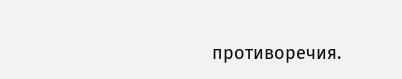противоречия.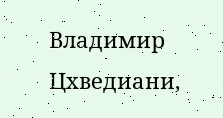Владимир Цхведиани,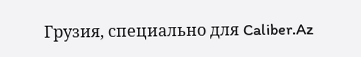Грузия, специально для Caliber.Az